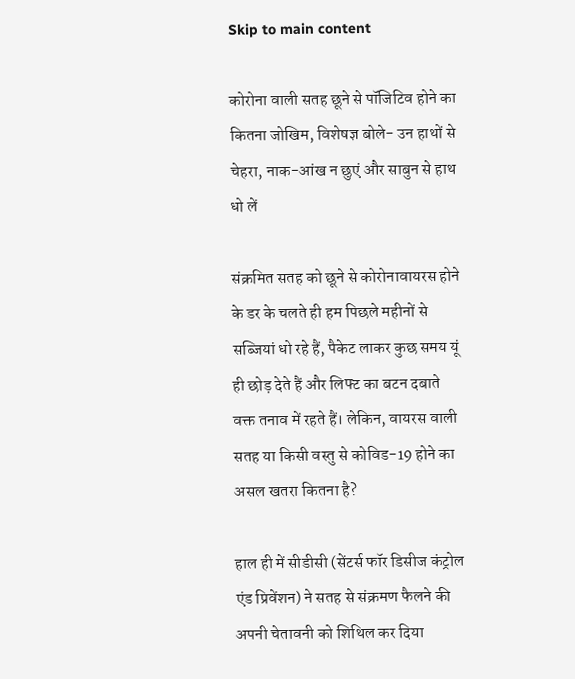Skip to main content

कोरोना वाली सतह छूने से पॉजिटिव होने का कितना जोखिम, विशेषज्ञ बोले- उन हाथों से चेहरा, नाक-आंख न छुएं और साबुन से हाथ धो लें

संक्रमित सतह को छूने से कोरोनावायरस होने के डर के चलते ही हम पिछले महीनों से सब्जियां धो रहे हैं, पैकेट लाकर कुछ समय यूं ही छोड़ देते हैं और लिफ्ट का बटन दबाते वक्त तनाव में रहते हैं। लेकिन, वायरस वाली सतह या किसी वस्तु से कोविड-19 होने का असल खतरा कितना है?

हाल ही में सीडीसी (सेंटर्स फॉर डिसीज कंट्रोल एंड प्रिवेंशन) ने सतह से संक्रमण फैलने की अपनी चेतावनी को शिथिल कर दिया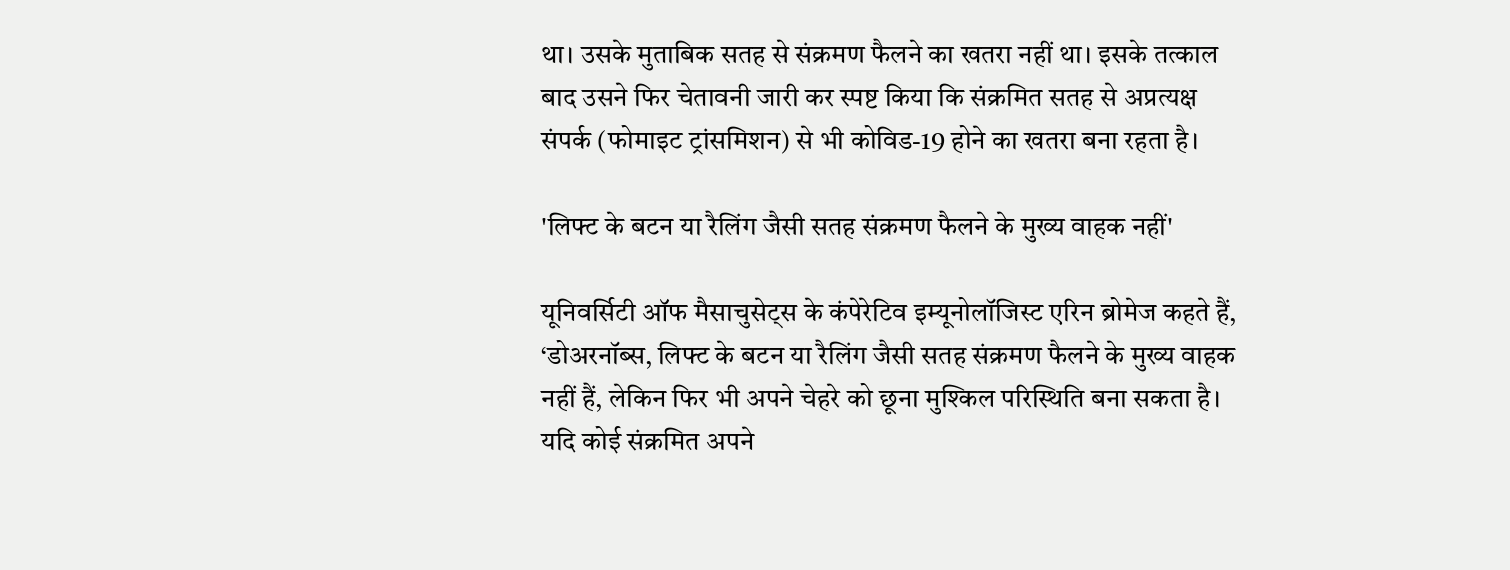था। उसके मुताबिक सतह से संक्रमण फैलने का खतरा नहीं था। इसके तत्काल बाद उसने फिर चेतावनी जारी कर स्पष्ट किया कि संक्रमित सतह से अप्रत्यक्ष संपर्क (फोमाइट ट्रांसमिशन) से भी कोविड-19 होने का खतरा बना रहता है।

'लिफ्ट के बटन या रैलिंग जैसी सतह संक्रमण फैलने के मुख्य वाहक नहीं'

यूनिवर्सिटी ऑफ मैसाचुसेट्स के कंपेरेटिव इम्यूनोलॉजिस्ट एरिन ब्रोमेज कहते हैं, ‘डोअरनॉब्स, लिफ्ट के बटन या रैलिंग जैसी सतह संक्रमण फैलने के मुख्य वाहक नहीं हैं, लेकिन फिर भी अपने चेहरे को छूना मुश्किल परिस्थिति बना सकता है। यदि कोई संक्रमित अपने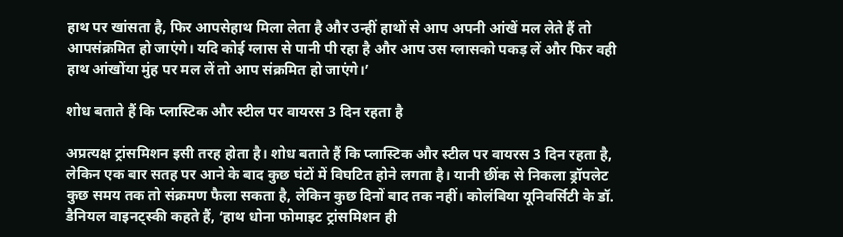हाथ पर खांसता है, फिर आपसेहाथ मिला लेता है और उन्हीं हाथों से आप अपनी आंखें मल लेते हैं तो आपसंक्रमित हो जाएंगे। यदि कोई ग्लास से पानी पी रहा है और आप उस ग्लासको पकड़ लें और फिर वही हाथ आंखोंया मुंह पर मल लें तो आप संक्रमित हो जाएंगे।’

शोध बताते हैं कि प्लास्टिक और स्टील पर वायरस 3 दिन रहता है

अप्रत्यक्ष ट्रांसमिशन इसी तरह होता है। शोध बताते हैं कि प्लास्टिक और स्टील पर वायरस 3 दिन रहता है, लेकिन एक बार सतह पर आने के बाद कुछ घंटों में विघटित होने लगता है। यानी छींक से निकला ड्रॉपलेट कुछ समय तक तो संक्रमण फैला सकता है, लेकिन कुछ दिनों बाद तक नहीं। कोलंबिया यूनिवर्सिटी के डॉ. डैनियल वाइनट्स्की कहते हैं, ‘हाथ धोना फोमाइट ट्रांसमिशन ही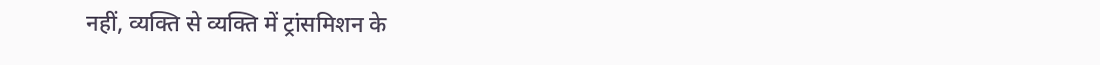नहीं, व्यक्ति से व्यक्ति में ट्रांसमिशन के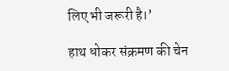लिए भी जरूरी है।’

हाथ धोकर संक्रमण की चेन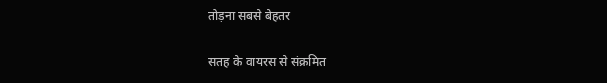तोड़ना सबसे बेहतर

सतह के वायरस से संक्रमित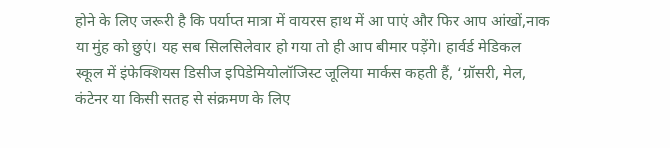होने के लिए जरूरी है कि पर्याप्त मात्रा में वायरस हाथ में आ पाएं और फिर आप आंखों,नाक या मुंह को छुएं। यह सब सिलसिलेवार हो गया तो ही आप बीमार पड़ेंगे। हार्वर्ड मेडिकल स्कूल में इंफेक्शियस डिसीज इपिडेमियोलॉजिस्ट जूलिया मार्कस कहती हैं, ‘ग्रॉसरी, मेल, कंटेनर या किसी सतह से संक्रमण के लिए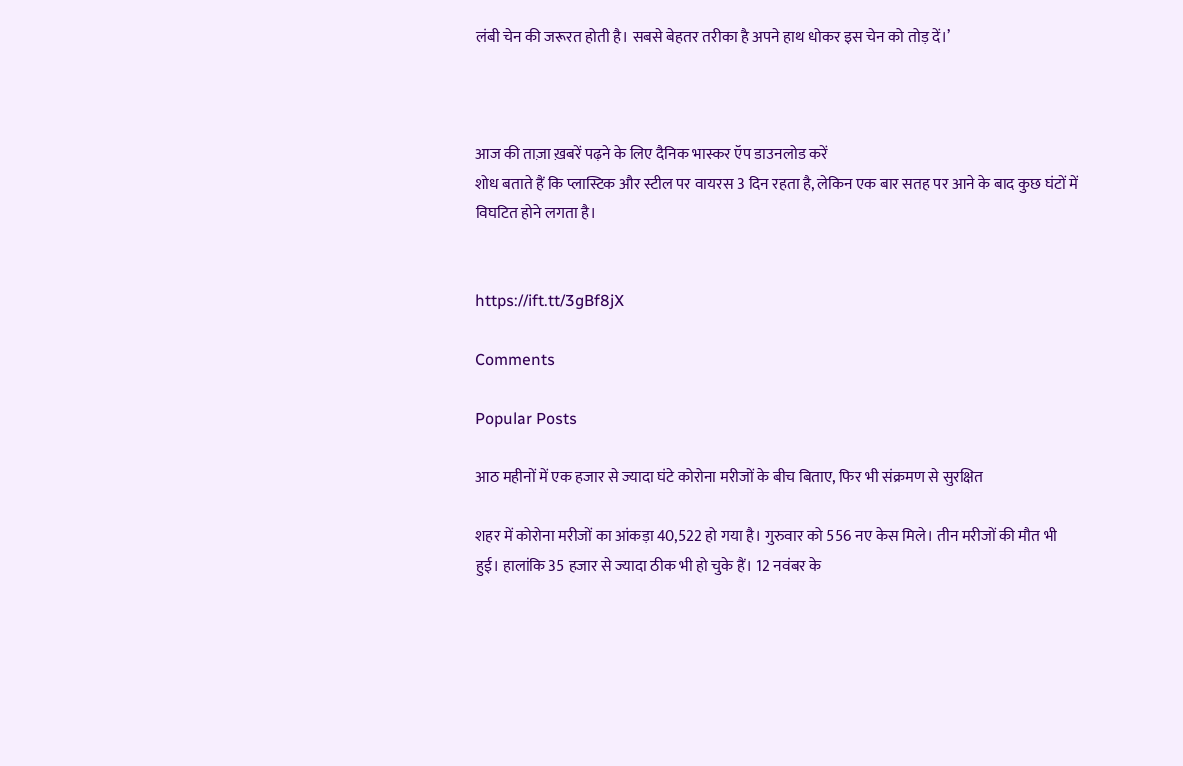लंबी चेन की जरूरत होती है। सबसे बेहतर तरीका है अपने हाथ धोकर इस चेन को तोड़ दें।’



आज की ताज़ा ख़बरें पढ़ने के लिए दैनिक भास्कर ऍप डाउनलोड करें
शोध बताते हैं कि प्लास्टिक और स्टील पर वायरस 3 दिन रहता है, लेकिन एक बार सतह पर आने के बाद कुछ घंटों में विघटित होने लगता है।


https://ift.tt/3gBf8jX

Comments

Popular Posts

आठ महीनों में एक हजार से ज्यादा घंटे कोरोना मरीजों के बीच बिताए, फिर भी संक्रमण से सुरक्षित

शहर में कोरोना मरीजों का आंकड़ा 40,522 हो गया है। गुरुवार को 556 नए केस मिले। तीन मरीजों की मौत भी हुई। हालांकि 35 हजार से ज्यादा ठीक भी हो चुके हैं। 12 नवंबर के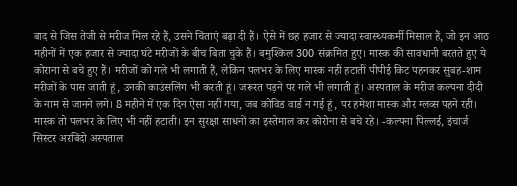बाद से जिस तेजी से मरीज मिल रहे हैं, उसने चिंताएं बढ़ा दी हैं। ऐसे में छह हजार से ज्यादा स्वास्थ्यकर्मी मिसाल हैं, जो इन आठ महीनों में एक हजार से ज्यादा घंटे मरीजों के बीच बिता चुके हैं। बमुश्किल 300 संक्रमित हुए। मास्क की सावधानी बरतते हुए ये कोराना से बचे हुए हैं। मरीजों को गले भी लगाती हैं, लेकिन पलभर के लिए मास्क नहीं हटातीं पीपीई किट पहनकर सुबह-शाम मरीजों के पास जाती हूं, उनकी काउंसलिंग भी करती हूं। जरूरत पड़ने पर गले भी लगाती हूं। अस्पताल के मरीज कल्पना दीदी के नाम से जानने लगे। 8 महीने में एक दिन ऐसा नहीं गया, जब कोविड वार्ड न गई हूं, पर हमेशा मास्क और ग्लव्स पहने रही। मास्क तो पलभर के लिए भी नहीं हटाती। इन सुरक्षा साधनों का इस्तेमाल कर कोरोना से बचे रहे। -कल्पना पिल्लई, इंचार्ज सिस्टर अरबिंदो अस्पताल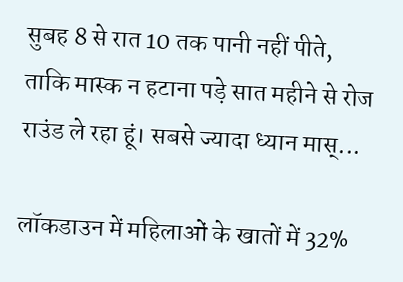सुबह 8 से रात 10 तक पानी नहीं पीते, ताकि मास्क न हटाना पड़े सात महीने से रोज राउंड ले रहा हूं। सबसे ज्यादा ध्यान मास्...

लॉकडाउन में महिलाओं के खातों में 32%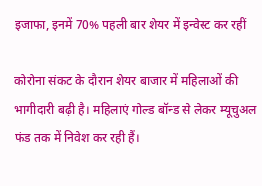इजाफा, इनमें 70% पहली बार शेयर में इन्वेस्ट कर रहीं

कोरोना संकट के दौरान शेयर बाजार में महिलाओं की भागीदारी बढ़ी है। महिलाएं गोल्ड बॉन्ड से लेकर म्यूचुअल फंड तक में निवेश कर रही हैं।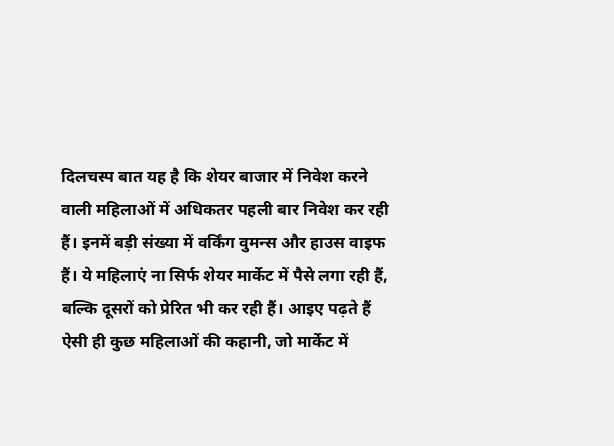दिलचस्प बात यह है कि शेयर बाजार में निवेश करने वाली महिलाओं में अधिकतर पहली बार निवेश कर रही हैं। इनमें बड़ी संख्या में वर्किंग वुमन्स और हाउस वाइफ हैं। ये महिलाएं ना सिर्फ शेयर मार्केट में पैसे लगा रही हैं, बल्कि दूसरों को प्रेरित भी कर रही हैं। आइए पढ़ते हैं ऐसी ही कुछ महिलाओं की कहानी, जो मार्केट में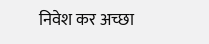निवेश कर अच्छा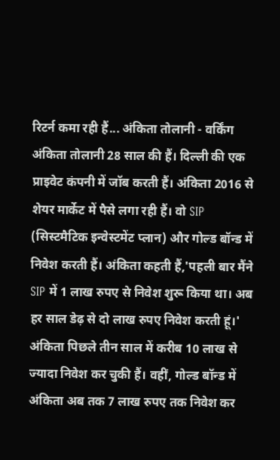रिटर्न कमा रही हैं... अंकिता तोलानी - वर्किंग अंकिता तोलानी 28 साल की हैं। दिल्ली की एक प्राइवेट कंपनी में जॉब करती हैं। अंकिता 2016 से शेयर मार्केट में पैसे लगा रही हैं। वो SIP (सिस्टमैटिक इन्वेस्टमेंट प्लान) और गोल्ड बॉन्ड में निवेश करती हैं। अंकिता कहती हैं,'पहली बार मैंने SIP में 1 लाख रुपए से निवेश शुरू किया था। अब हर साल डेढ़ से दो लाख रुपए निवेश करती हूं।' अंकिता पिछले तीन साल में करीब 10 लाख से ज्यादा निवेश कर चुकी हैं। वहीं, गोल्ड बॉन्ड में अंकिता अब तक 7 लाख रुपए तक निवेश कर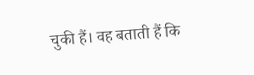चुकी हैं। वह बताती हैं कि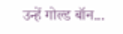उन्हें गोल्ड बॉन...